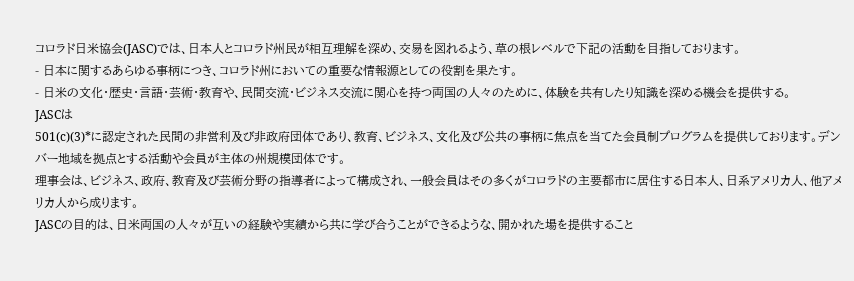コロラド日米協会(JASC)では、日本人とコロラド州民が相互理解を深め、交易を図れるよう、草の根レベルで下記の活動を目指しております。
- 日本に関するあらゆる事柄につき、コロラド州においての重要な情報源としての役割を果たす。
- 日米の文化・歴史・言語・芸術・教育や、民間交流・ビジネス交流に関心を持つ両国の人々のために、体験を共有したり知識を深める機会を提供する。
JASCは
501(c)(3)*に認定された民間の非営利及び非政府団体であり、教育、ビジネス、文化及び公共の事柄に焦点を当てた会員制プログラムを提供しております。デンバー地域を拠点とする活動や会員が主体の州規模団体です。
理事会は、ビジネス、政府、教育及び芸術分野の指導者によって構成され、一般会員はその多くがコロラドの主要都市に居住する日本人、日系アメリカ人、他アメリカ人から成ります。
JASCの目的は、日米両国の人々が互いの経験や実績から共に学び合うことができるような、開かれた場を提供すること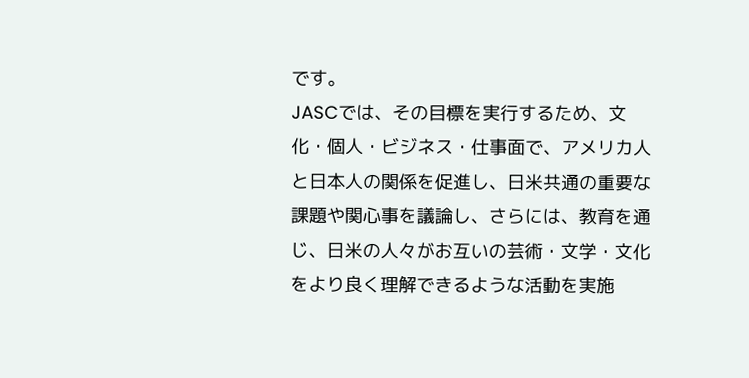です。
JASCでは、その目標を実行するため、文化・個人・ビジネス・仕事面で、アメリカ人と日本人の関係を促進し、日米共通の重要な課題や関心事を議論し、さらには、教育を通じ、日米の人々がお互いの芸術・文学・文化をより良く理解できるような活動を実施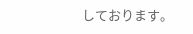しております。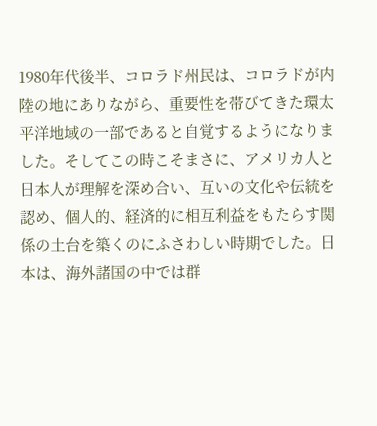1980年代後半、コロラド州民は、コロラドが内陸の地にありながら、重要性を帯びてきた環太平洋地域の一部であると自覚するようになりました。そしてこの時こそまさに、アメリカ人と日本人が理解を深め合い、互いの文化や伝統を認め、個人的、経済的に相互利益をもたらす関係の土台を築くのにふさわしい時期でした。日本は、海外諸国の中では群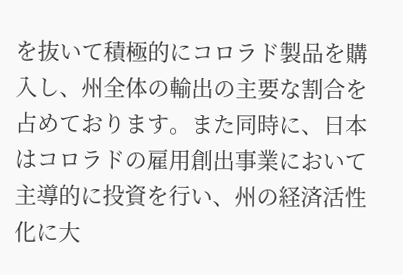を抜いて積極的にコロラド製品を購入し、州全体の輸出の主要な割合を占めております。また同時に、日本はコロラドの雇用創出事業において主導的に投資を行い、州の経済活性化に大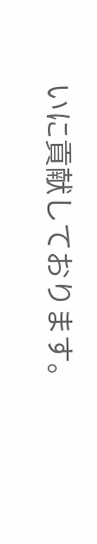いに貢献しております。